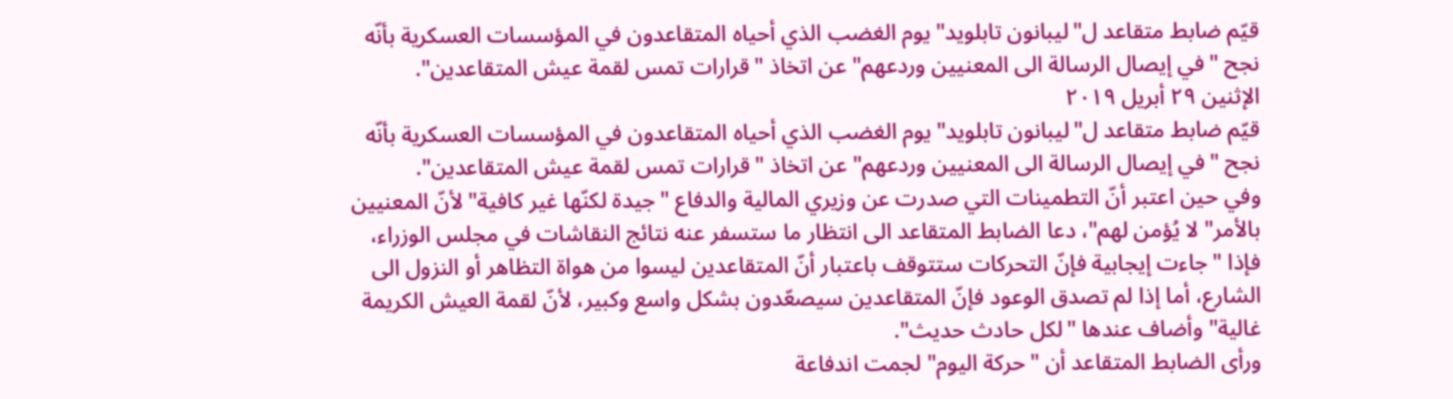قيّم ضابط متقاعد ل"ليبانون تابلويد" يوم الغضب الذي أحياه المتقاعدون في المؤسسات العسكرية بأنّه نجح "في إيصال الرسالة الى المعنيين وردعهم" عن اتخاذ "قرارات تمس لقمة عيش المتقاعدين".
الإثنين ٢٩ أبريل ٢٠١٩
قيّم ضابط متقاعد ل"ليبانون تابلويد" يوم الغضب الذي أحياه المتقاعدون في المؤسسات العسكرية بأنّه نجح "في إيصال الرسالة الى المعنيين وردعهم" عن اتخاذ "قرارات تمس لقمة عيش المتقاعدين".
وفي حين اعتبر أنّ التطمينات التي صدرت عن وزيري المالية والدفاع "جيدة لكنّها غير كافية" لأنّ المعنيين بالأمر" لا يُؤمن لهم"، دعا الضابط المتقاعد الى انتظار ما ستسفر عنه نتائج النقاشات في مجلس الوزراء، فإذا "جاءت إيجابية فإنّ التحركات ستتوقف باعتبار أنّ المتقاعدين ليسوا من هواة التظاهر أو النزول الى الشارع، أما إذا لم تصدق الوعود فإنّ المتقاعدين سيصعّدون بشكل واسع وكبير، لأنّ لقمة العيش الكريمة غالية" وأضاف عندها "لكل حادث حديث".
ورأى الضابط المتقاعد أن "حركة اليوم" لجمت اندفاعة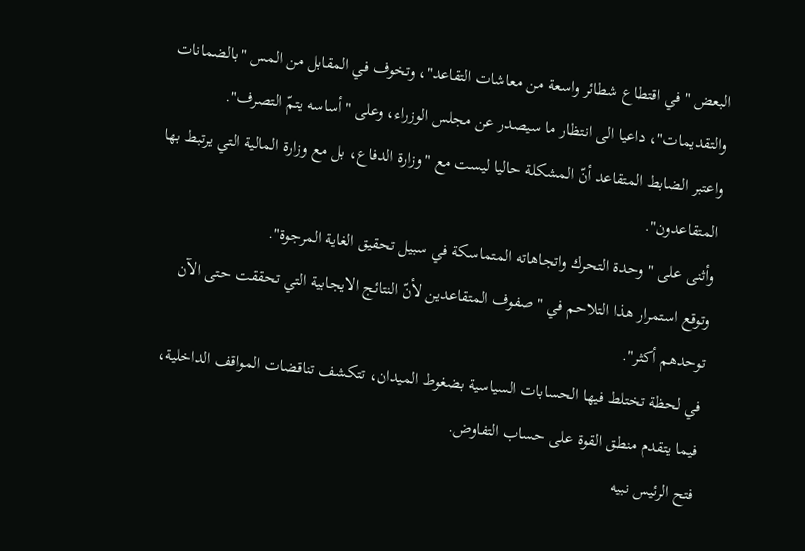البعض "في اقتطاع شطائر واسعة من معاشات التقاعد"، وتخوف في المقابل من المس "بالضمانات والتقديمات"، داعيا الى انتظار ما سيصدر عن مجلس الوزراء، وعلى "أساسه يتمّ التصرف".
واعتبر الضابط المتقاعد أنّ المشكلة حاليا ليست مع "وزارة الدفاع، بل مع وزارة المالية التي يرتبط بها المتقاعدون".
وأثنى على " وحدة التحرك واتجاهاته المتماسكة في سبيل تحقيق الغاية المرجوة".
وتوقع استمرار هذا التلاحم في "صفوف المتقاعدين لأنّ النتائج الايجابية التي تحققت حتى الآن توحدهم أكثر".
في لحظة تختلط فيها الحسابات السياسية بضغوط الميدان، تتكشف تناقضات المواقف الداخلية، فيما يتقدم منطق القوة على حساب التفاوض.
فتح الرئيس نبيه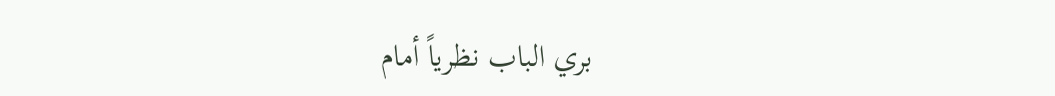بري الباب نظرياً أمام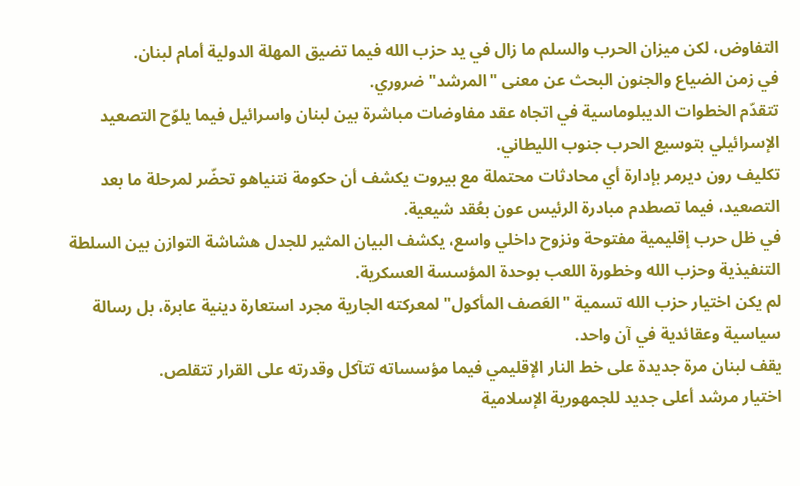التفاوض، لكن ميزان الحرب والسلم ما زال في يد حزب الله فيما تضيق المهلة الدولية أمام لبنان.
في زمن الضياع والجنون البحث عن معنى "المرشد" ضروري.
تتقدّم الخطوات الديبلوماسية في اتجاه عقد مفاوضات مباشرة بين لبنان واسرائيل فيما يلوّح التصعيد الإسرائيلي بتوسيع الحرب جنوب الليطاني.
تكليف رون ديرمر بإدارة أي محادثات محتملة مع بيروت يكشف أن حكومة نتنياهو تحضّر لمرحلة ما بعد التصعيد، فيما تصطدم مبادرة الرئيس عون بعُقد شيعية.
في ظل حرب إقليمية مفتوحة ونزوح داخلي واسع، يكشف البيان المثير للجدل هشاشة التوازن بين السلطة التنفيذية وحزب الله وخطورة اللعب بوحدة المؤسسة العسكرية.
لم يكن اختيار حزب الله تسمية "العَصف المأكول" لمعركته الجارية مجرد استعارة دينية عابرة، بل رسالة سياسية وعقائدية في آن واحد.
يقف لبنان مرة جديدة على خط النار الإقليمي فيما مؤسساته تتآكل وقدرته على القرار تتقلص.
اختيار مرشد أعلى جديد للجمهورية الإسلامية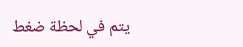يتم في لحظة ضغط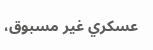عسكري غير مسبوق،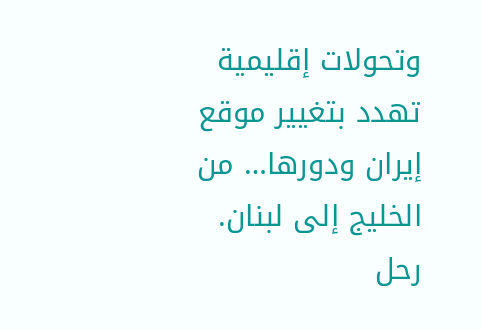وتحولات إقليمية تهدد بتغيير موقع إيران ودورها… من الخليج إلى لبنان.
رحل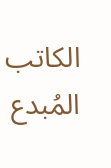الكاتب المُبدع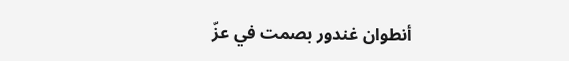أنطوان غندور بصمت في عزّ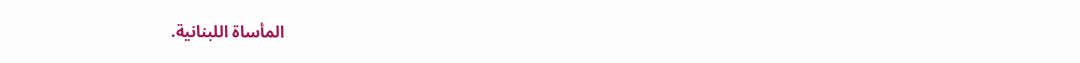المأساة اللبنانية.